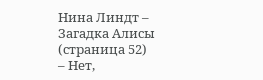Нина Линдт – Загадка Алисы (страница 52)
– Нет,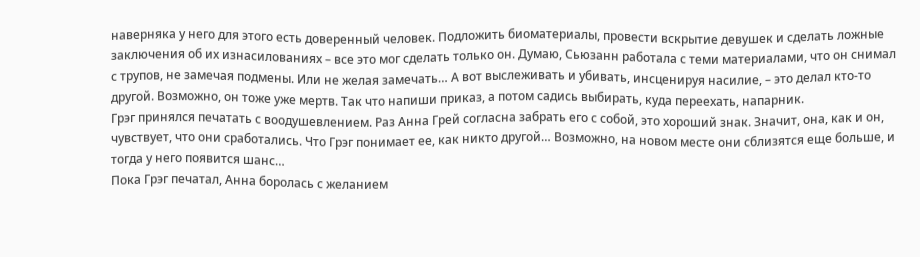наверняка у него для этого есть доверенный человек. Подложить биоматериалы, провести вскрытие девушек и сделать ложные заключения об их изнасилованиях – все это мог сделать только он. Думаю, Сьюзанн работала с теми материалами, что он снимал с трупов, не замечая подмены. Или не желая замечать… А вот выслеживать и убивать, инсценируя насилие, – это делал кто-то другой. Возможно, он тоже уже мертв. Так что напиши приказ, а потом садись выбирать, куда переехать, напарник.
Грэг принялся печатать с воодушевлением. Раз Анна Грей согласна забрать его с собой, это хороший знак. Значит, она, как и он, чувствует, что они сработались. Что Грэг понимает ее, как никто другой… Возможно, на новом месте они сблизятся еще больше, и тогда у него появится шанс…
Пока Грэг печатал, Анна боролась с желанием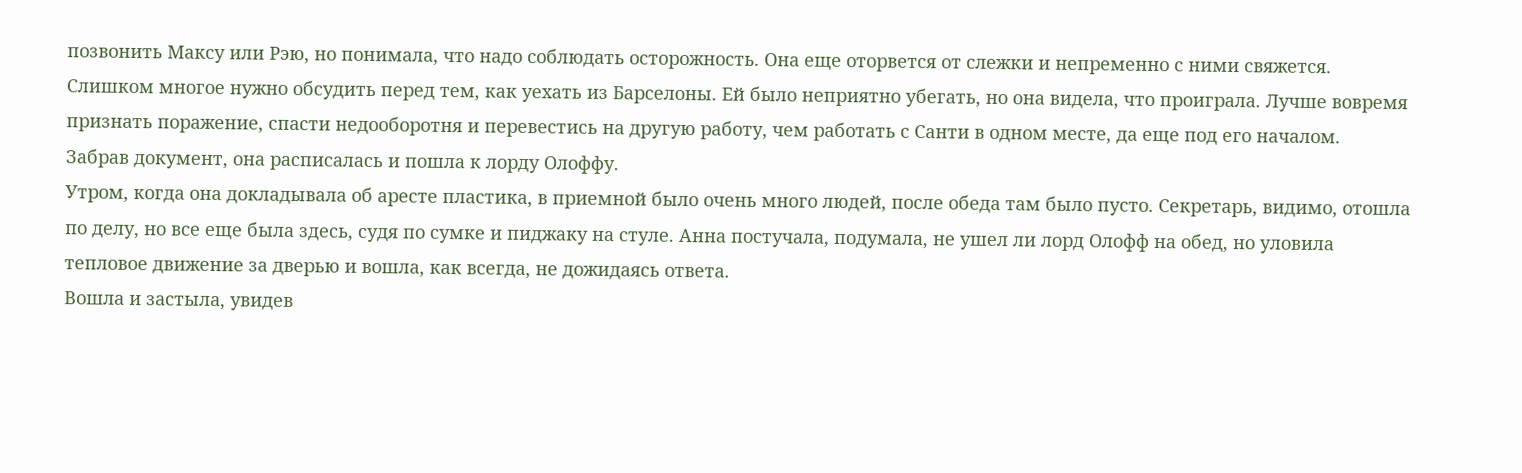позвонить Максу или Рэю, но понимала, что надо соблюдать осторожность. Она еще оторвется от слежки и непременно с ними свяжется. Слишком многое нужно обсудить перед тем, как уехать из Барселоны. Ей было неприятно убегать, но она видела, что проиграла. Лучше вовремя признать поражение, спасти недооборотня и перевестись на другую работу, чем работать с Санти в одном месте, да еще под его началом.
Забрав документ, она расписалась и пошла к лорду Олоффу.
Утром, когда она докладывала об аресте пластика, в приемной было очень много людей, после обеда там было пусто. Секретарь, видимо, отошла по делу, но все еще была здесь, судя по сумке и пиджаку на стуле. Анна постучала, подумала, не ушел ли лорд Олофф на обед, но уловила тепловое движение за дверью и вошла, как всегда, не дожидаясь ответа.
Вошла и застыла, увидев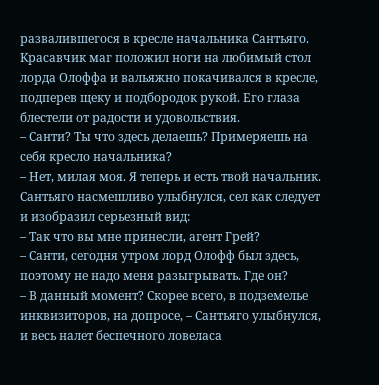развалившегося в кресле начальника Сантьяго. Красавчик маг положил ноги на любимый стол лорда Олоффа и вальяжно покачивался в кресле, подперев щеку и подбородок рукой. Его глаза блестели от радости и удовольствия.
– Санти? Ты что здесь делаешь? Примеряешь на себя кресло начальника?
– Нет, милая моя. Я теперь и есть твой начальник.
Сантьяго насмешливо улыбнулся, сел как следует и изобразил серьезный вид:
– Так что вы мне принесли, агент Грей?
– Санти, сегодня утром лорд Олофф был здесь, поэтому не надо меня разыгрывать. Где он?
– В данный момент? Скорее всего, в подземелье инквизиторов, на допросе, – Сантьяго улыбнулся, и весь налет беспечного ловеласа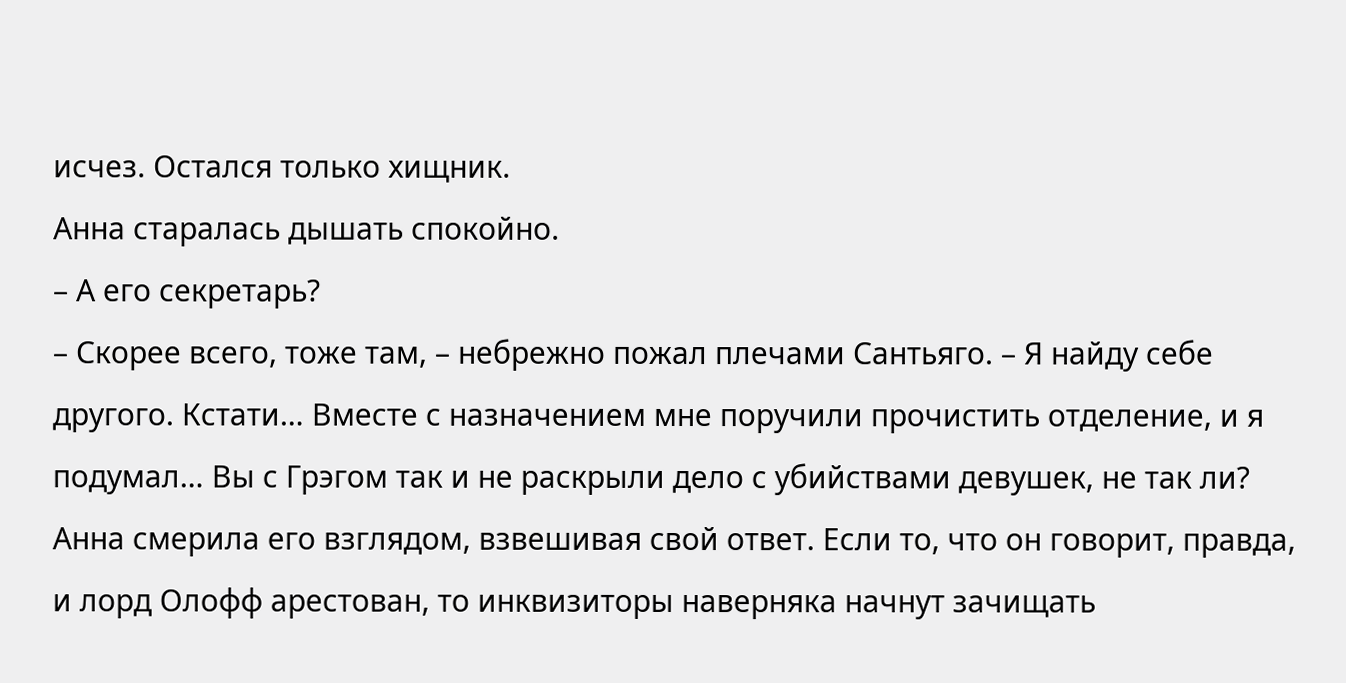исчез. Остался только хищник.
Анна старалась дышать спокойно.
– А его секретарь?
– Скорее всего, тоже там, – небрежно пожал плечами Сантьяго. – Я найду себе другого. Кстати… Вместе с назначением мне поручили прочистить отделение, и я подумал… Вы с Грэгом так и не раскрыли дело с убийствами девушек, не так ли?
Анна смерила его взглядом, взвешивая свой ответ. Если то, что он говорит, правда, и лорд Олофф арестован, то инквизиторы наверняка начнут зачищать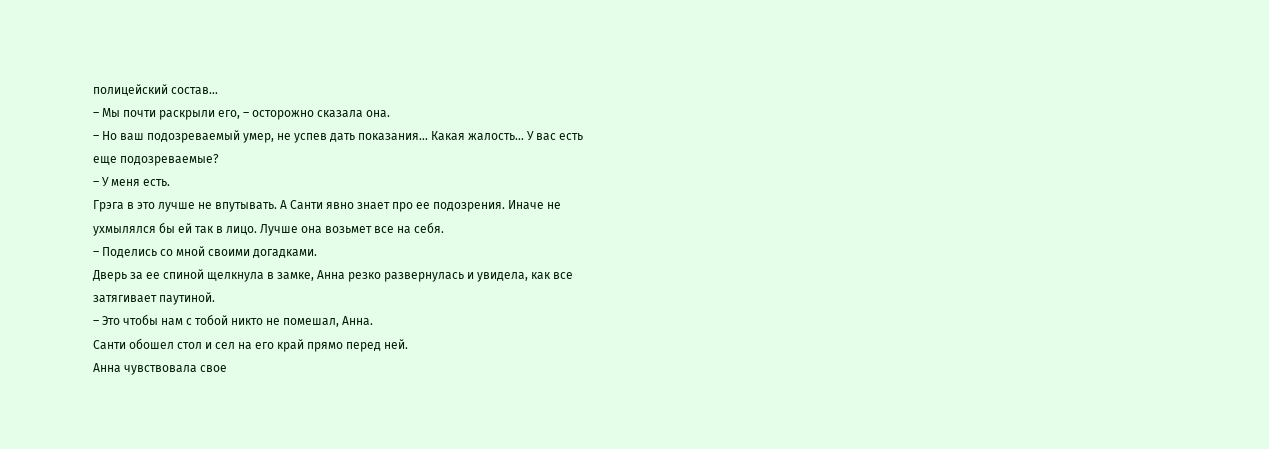полицейский состав…
– Мы почти раскрыли его, – осторожно сказала она.
– Но ваш подозреваемый умер, не успев дать показания… Какая жалость… У вас есть еще подозреваемые?
– У меня есть.
Грэга в это лучше не впутывать. А Санти явно знает про ее подозрения. Иначе не ухмылялся бы ей так в лицо. Лучше она возьмет все на себя.
– Поделись со мной своими догадками.
Дверь за ее спиной щелкнула в замке, Анна резко развернулась и увидела, как все затягивает паутиной.
– Это чтобы нам с тобой никто не помешал, Анна.
Санти обошел стол и сел на его край прямо перед ней.
Анна чувствовала свое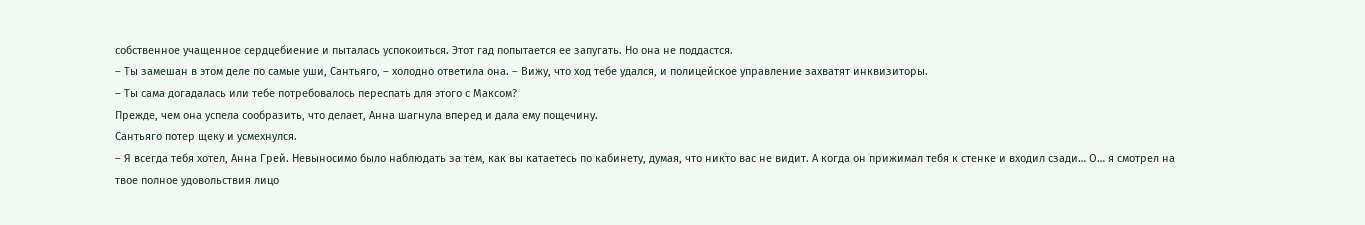собственное учащенное сердцебиение и пыталась успокоиться. Этот гад попытается ее запугать. Но она не поддастся.
– Ты замешан в этом деле по самые уши, Сантьяго, – холодно ответила она. – Вижу, что ход тебе удался, и полицейское управление захватят инквизиторы.
– Ты сама догадалась или тебе потребовалось переспать для этого с Максом?
Прежде, чем она успела сообразить, что делает, Анна шагнула вперед и дала ему пощечину.
Сантьяго потер щеку и усмехнулся.
– Я всегда тебя хотел, Анна Грей. Невыносимо было наблюдать за тем, как вы катаетесь по кабинету, думая, что никто вас не видит. А когда он прижимал тебя к стенке и входил сзади… О… я смотрел на твое полное удовольствия лицо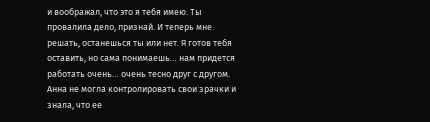и воображал, что это я тебя имею. Ты провалила дело, признай. И теперь мне решать, останешься ты или нет. Я готов тебя оставить, но сама понимаешь… нам придется работать очень… очень тесно друг с другом.
Анна не могла контролировать свои зрачки и знала, что ее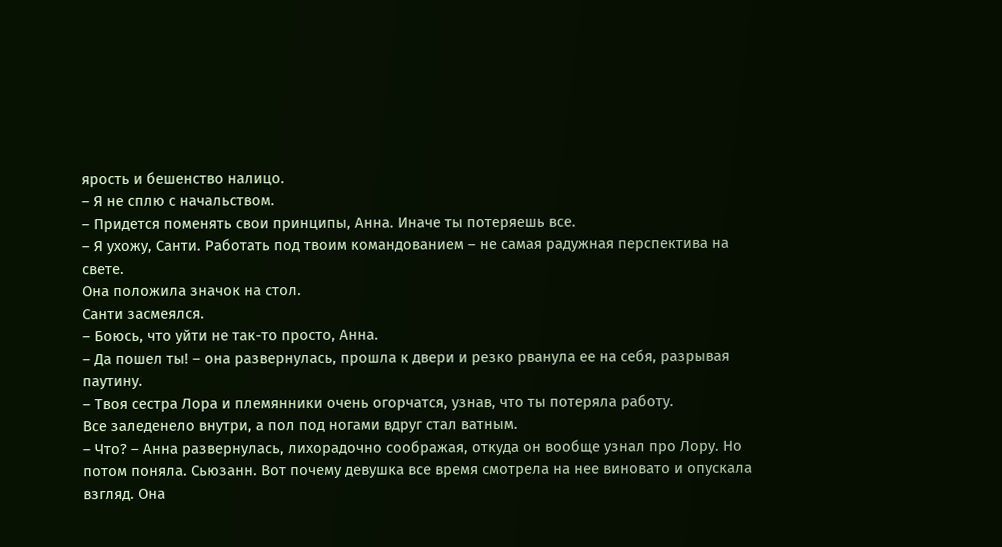ярость и бешенство налицо.
– Я не сплю с начальством.
– Придется поменять свои принципы, Анна. Иначе ты потеряешь все.
– Я ухожу, Санти. Работать под твоим командованием – не самая радужная перспектива на свете.
Она положила значок на стол.
Санти засмеялся.
– Боюсь, что уйти не так-то просто, Анна.
– Да пошел ты! – она развернулась, прошла к двери и резко рванула ее на себя, разрывая паутину.
– Твоя сестра Лора и племянники очень огорчатся, узнав, что ты потеряла работу.
Все заледенело внутри, а пол под ногами вдруг стал ватным.
– Что? – Анна развернулась, лихорадочно соображая, откуда он вообще узнал про Лору. Но потом поняла. Сьюзанн. Вот почему девушка все время смотрела на нее виновато и опускала взгляд. Она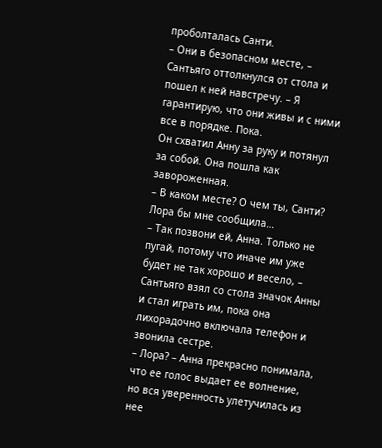проболталась Санти.
– Они в безопасном месте, – Сантьяго оттолкнулся от стола и пошел к ней навстречу. – Я гарантирую, что они живы и с ними все в порядке. Пока.
Он схватил Анну за руку и потянул за собой. Она пошла как завороженная.
– В каком месте? О чем ты, Санти? Лора бы мне сообщила…
– Так позвони ей, Анна. Только не пугай, потому что иначе им уже будет не так хорошо и весело, – Сантьяго взял со стола значок Анны и стал играть им, пока она лихорадочно включала телефон и звонила сестре.
– Лора? – Анна прекрасно понимала, что ее голос выдает ее волнение, но вся уверенность улетучилась из нее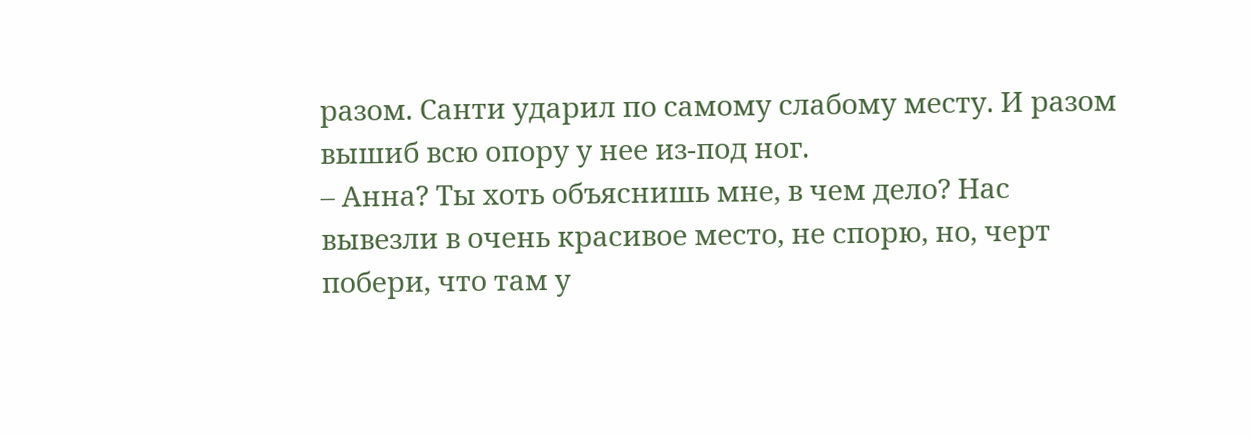разом. Санти ударил по самому слабому месту. И разом вышиб всю опору у нее из-под ног.
– Анна? Ты хоть объяснишь мне, в чем дело? Нас вывезли в очень красивое место, не спорю, но, черт побери, что там у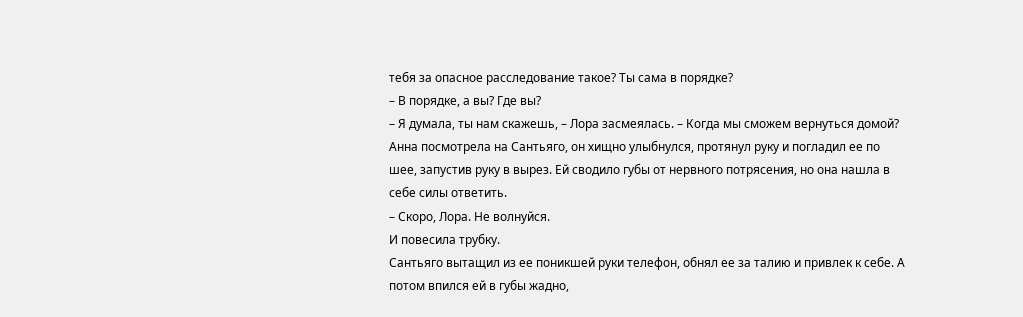тебя за опасное расследование такое? Ты сама в порядке?
– В порядке, а вы? Где вы?
– Я думала, ты нам скажешь, – Лора засмеялась. – Когда мы сможем вернуться домой?
Анна посмотрела на Сантьяго, он хищно улыбнулся, протянул руку и погладил ее по шее, запустив руку в вырез. Ей сводило губы от нервного потрясения, но она нашла в себе силы ответить.
– Скоро, Лора. Не волнуйся.
И повесила трубку.
Сантьяго вытащил из ее поникшей руки телефон, обнял ее за талию и привлек к себе. А потом впился ей в губы жадно,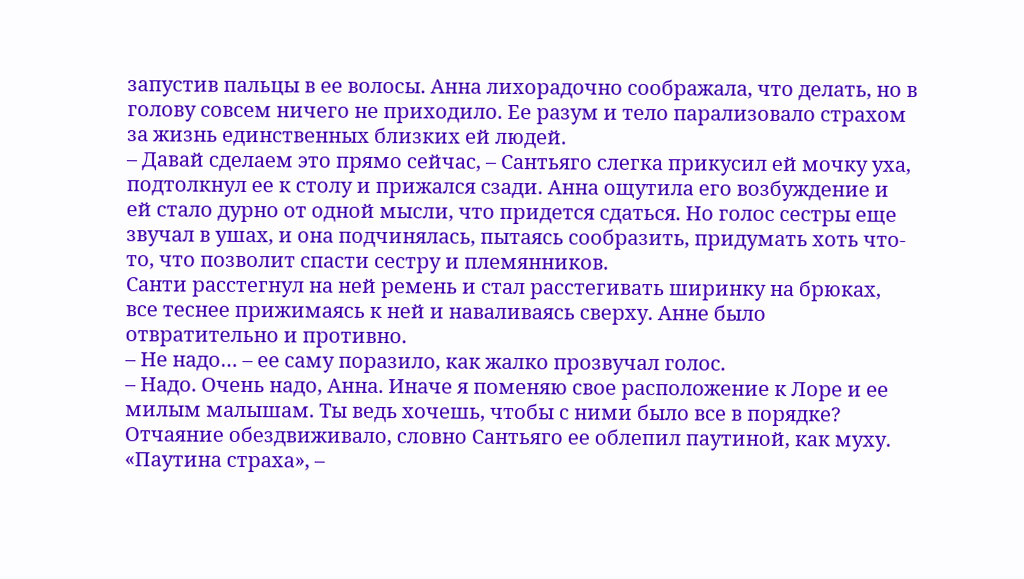запустив пальцы в ее волосы. Анна лихорадочно соображала, что делать, но в голову совсем ничего не приходило. Ее разум и тело парализовало страхом за жизнь единственных близких ей людей.
– Давай сделаем это прямо сейчас, – Сантьяго слегка прикусил ей мочку уха, подтолкнул ее к столу и прижался сзади. Анна ощутила его возбуждение и ей стало дурно от одной мысли, что придется сдаться. Но голос сестры еще звучал в ушах, и она подчинялась, пытаясь сообразить, придумать хоть что-то, что позволит спасти сестру и племянников.
Санти расстегнул на ней ремень и стал расстегивать ширинку на брюках, все теснее прижимаясь к ней и наваливаясь сверху. Анне было отвратительно и противно.
– Не надо… – ее саму поразило, как жалко прозвучал голос.
– Надо. Очень надо, Анна. Иначе я поменяю свое расположение к Лоре и ее милым малышам. Ты ведь хочешь, чтобы с ними было все в порядке?
Отчаяние обездвиживало, словно Сантьяго ее облепил паутиной, как муху. «Паутина страха», –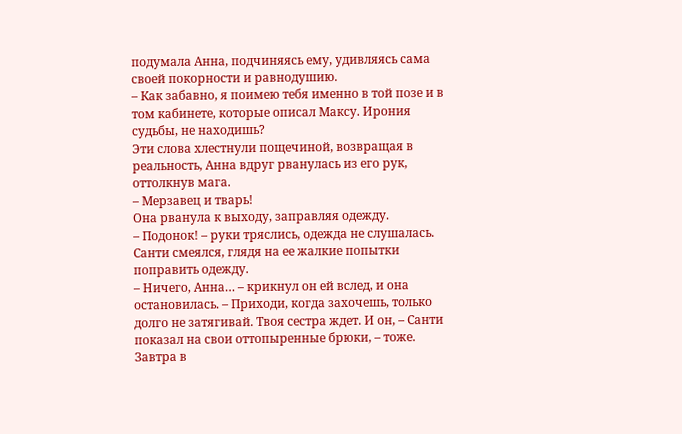подумала Анна, подчиняясь ему, удивляясь сама своей покорности и равнодушию.
– Как забавно, я поимею тебя именно в той позе и в том кабинете, которые описал Максу. Ирония судьбы, не находишь?
Эти слова хлестнули пощечиной, возвращая в реальность, Анна вдруг рванулась из его рук, оттолкнув мага.
– Мерзавец и тварь!
Она рванула к выходу, заправляя одежду.
– Подонок! – руки тряслись, одежда не слушалась. Санти смеялся, глядя на ее жалкие попытки поправить одежду.
– Ничего, Анна… – крикнул он ей вслед, и она остановилась. – Приходи, когда захочешь, только долго не затягивай. Твоя сестра ждет. И он, – Санти показал на свои оттопыренные брюки, – тоже. Завтра в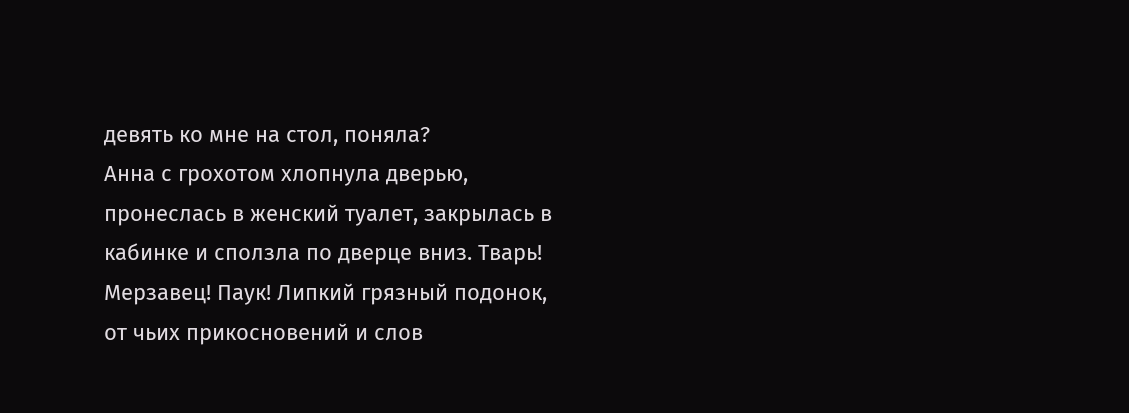девять ко мне на стол, поняла?
Анна с грохотом хлопнула дверью, пронеслась в женский туалет, закрылась в кабинке и сползла по дверце вниз. Тварь! Мерзавец! Паук! Липкий грязный подонок, от чьих прикосновений и слов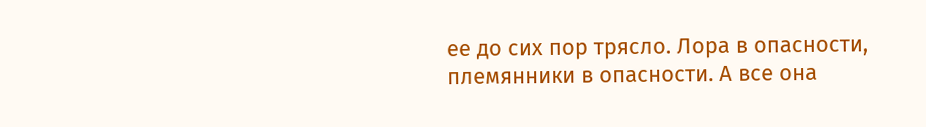ее до сих пор трясло. Лора в опасности, племянники в опасности. А все она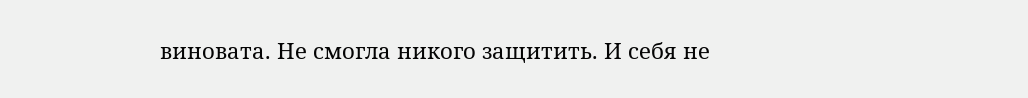виновата. Не смогла никого защитить. И себя не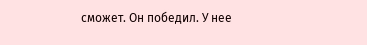сможет. Он победил. У нее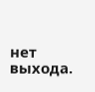нет выхода.